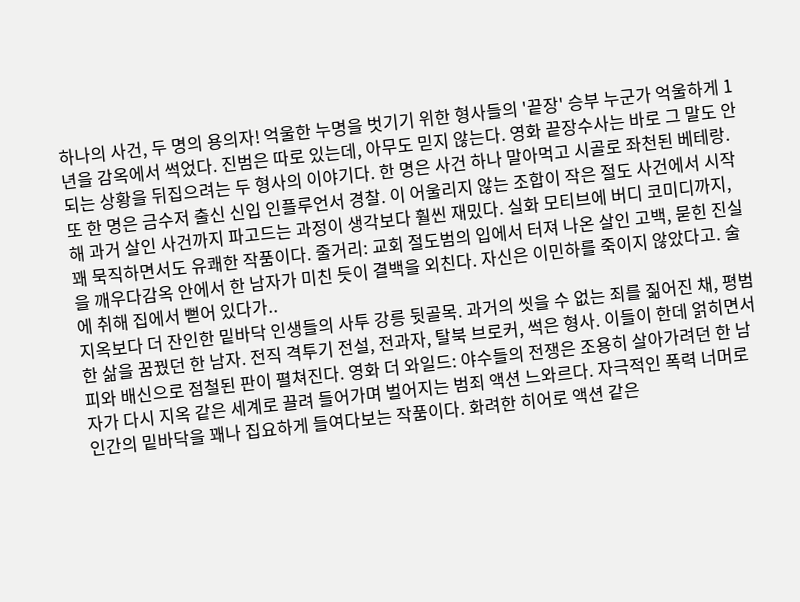하나의 사건, 두 명의 용의자! 억울한 누명을 벗기기 위한 형사들의 '끝장' 승부 누군가 억울하게 1년을 감옥에서 썩었다. 진범은 따로 있는데, 아무도 믿지 않는다. 영화 끝장수사는 바로 그 말도 안 되는 상황을 뒤집으려는 두 형사의 이야기다. 한 명은 사건 하나 말아먹고 시골로 좌천된 베테랑. 또 한 명은 금수저 출신 신입 인플루언서 경찰. 이 어울리지 않는 조합이 작은 절도 사건에서 시작해 과거 살인 사건까지 파고드는 과정이 생각보다 훨씬 재밌다. 실화 모티브에 버디 코미디까지, 꽤 묵직하면서도 유쾌한 작품이다. 줄거리: 교회 절도범의 입에서 터져 나온 살인 고백, 묻힌 진실을 깨우다감옥 안에서 한 남자가 미친 듯이 결백을 외친다. 자신은 이민하를 죽이지 않았다고. 술에 취해 집에서 뻗어 있다가..
지옥보다 더 잔인한 밑바닥 인생들의 사투 강릉 뒷골목. 과거의 씻을 수 없는 죄를 짊어진 채, 평범한 삶을 꿈꿨던 한 남자. 전직 격투기 전설, 전과자, 탈북 브로커, 썩은 형사. 이들이 한데 얽히면서 피와 배신으로 점철된 판이 펼쳐진다. 영화 더 와일드: 야수들의 전쟁은 조용히 살아가려던 한 남자가 다시 지옥 같은 세계로 끌려 들어가며 벌어지는 범죄 액션 느와르다. 자극적인 폭력 너머로 인간의 밑바닥을 꽤나 집요하게 들여다보는 작품이다. 화려한 히어로 액션 같은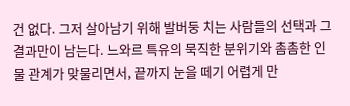건 없다. 그저 살아남기 위해 발버둥 치는 사람들의 선택과 그 결과만이 남는다. 느와르 특유의 묵직한 분위기와 촘촘한 인물 관계가 맞물리면서, 끝까지 눈을 떼기 어렵게 만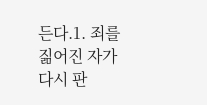든다.1. 죄를 짊어진 자가 다시 판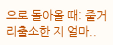으로 돌아올 때: 줄거리출소한 지 얼마..